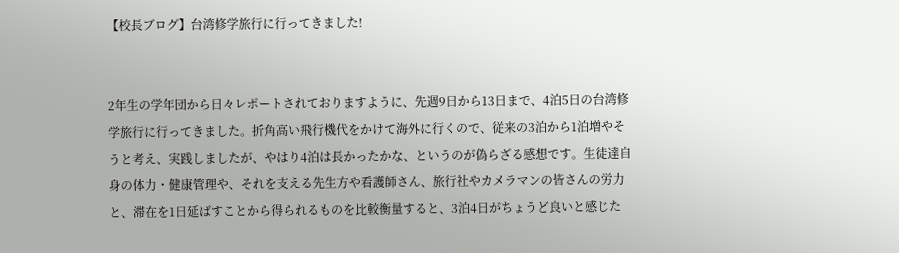【校長ブログ】台湾修学旅行に行ってきました!


2年生の学年団から日々レポートされておりますように、先週9日から13日まで、4泊5日の台湾修学旅行に行ってきました。折角高い飛行機代をかけて海外に行くので、従来の3泊から1泊増やそうと考え、実践しましたが、やはり4泊は長かったかな、というのが偽らざる感想です。生徒達自身の体力・健康管理や、それを支える先生方や看護師さん、旅行社やカメラマンの皆さんの労力と、滞在を1日延ばすことから得られるものを比較衡量すると、3泊4日がちょうど良いと感じた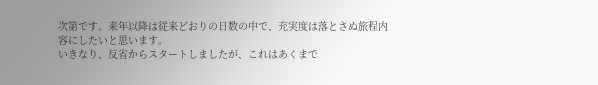次第です。来年以降は従来どおりの日数の中で、充実度は落とさぬ旅程内容にしたいと思います。
いきなり、反省からスタートしましたが、これはあくまで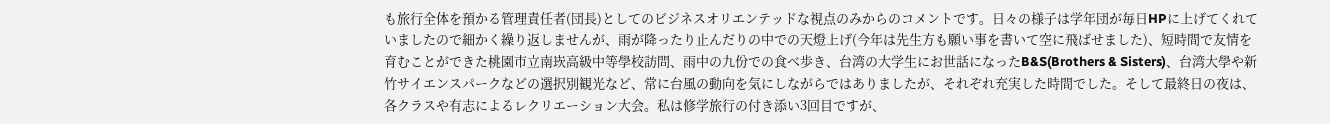も旅行全体を預かる管理責任者(団長)としてのビジネスオリエンテッドな視点のみからのコメントです。日々の様子は学年団が毎日HPに上げてくれていましたので細かく繰り返しませんが、雨が降ったり止んだりの中での天燈上げ(今年は先生方も願い事を書いて空に飛ばせました)、短時間で友情を育むことができた桃園市立南崁高級中等學校訪問、雨中の九份での食べ歩き、台湾の大学生にお世話になったB&S(Brothers & Sisters)、台湾大學や新竹サイエンスパークなどの選択別観光など、常に台風の動向を気にしながらではありましたが、それぞれ充実した時間でした。そして最終日の夜は、各クラスや有志によるレクリエーション大会。私は修学旅行の付き添い3回目ですが、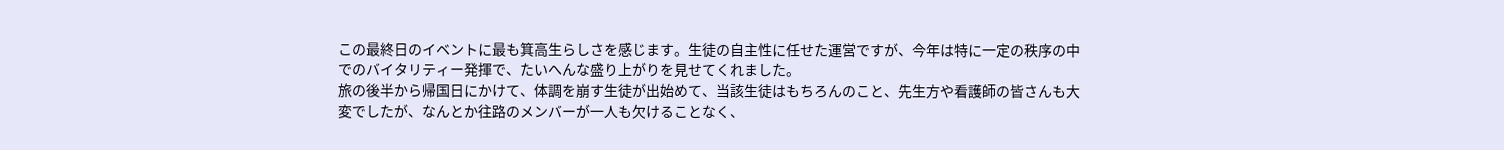この最終日のイベントに最も箕高生らしさを感じます。生徒の自主性に任せた運営ですが、今年は特に一定の秩序の中でのバイタリティー発揮で、たいへんな盛り上がりを見せてくれました。
旅の後半から帰国日にかけて、体調を崩す生徒が出始めて、当該生徒はもちろんのこと、先生方や看護師の皆さんも大変でしたが、なんとか往路のメンバーが一人も欠けることなく、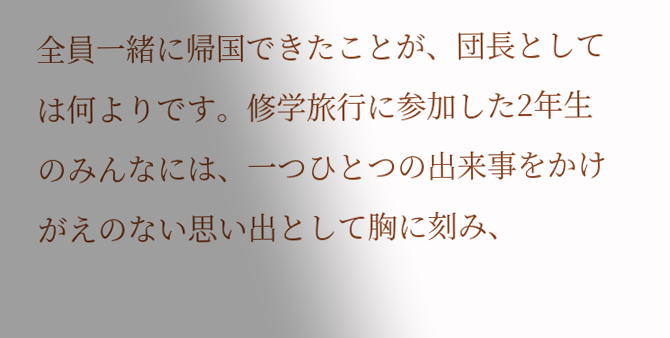全員一緒に帰国できたことが、団長としては何よりです。修学旅行に参加した2年生のみんなには、一つひとつの出来事をかけがえのない思い出として胸に刻み、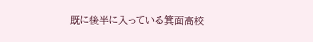既に後半に入っている箕面高校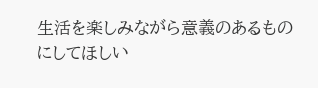生活を楽しみながら意義のあるものにしてほしい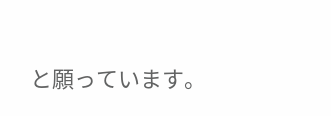と願っています。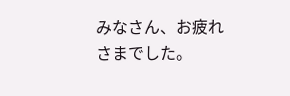みなさん、お疲れさまでした。